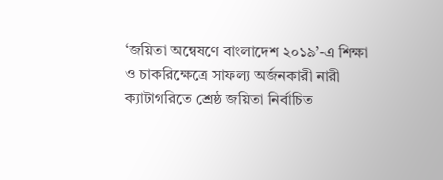‘জয়িতা অন্বেষণে বাংলাদেশ ২০১৯’-এ শিক্ষা ও চাকরিক্ষেত্রে সাফল্য অর্জনকারী নারী ক্যাটাগরিতে শ্রেষ্ঠ জয়িতা নির্বাচিত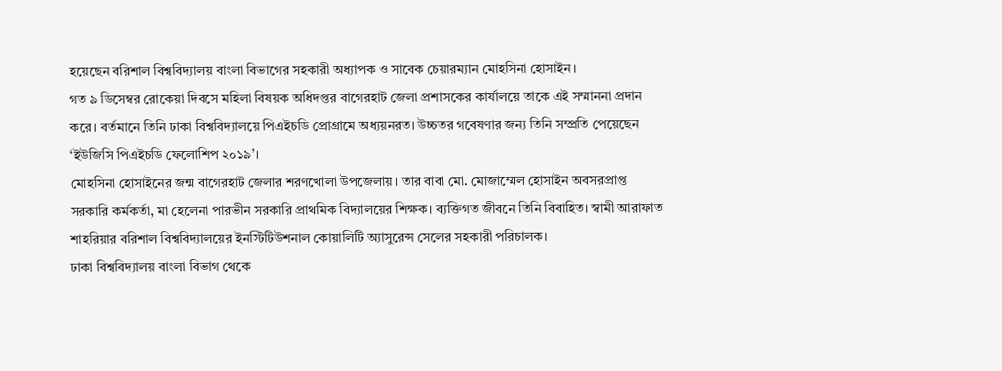হয়েছেন বরিশাল বিশ্ববিদ্যালয় বাংলা বিভাগের সহকারী অধ্যাপক ও সাবেক চেয়ারম্যান মোহসিনা হোসাইন।
গত ৯ ডিসেম্বর রোকেয়া দিবসে মহিলা বিষয়ক অধিদপ্তর বাগেরহাট জেলা প্রশাসকের কার্যালয়ে তাকে এই সম্মাননা প্রদান করে। বর্তমানে তিনি ঢাকা বিশ্ববিদ্যালয়ে পিএইচডি প্রোগ্রামে অধ্যয়নরত। উচ্চতর গবেষণার জন্য তিনি সম্প্রতি পেয়েছেন ‘ইউজিসি পিএইচডি ফেলোশিপ ২০১৯’।
মোহসিনা হোসাইনের জন্ম বাগেরহাট জেলার শরণখোলা উপজেলায়। তার বাবা মো. মোজাম্মেল হোসাইন অবসরপ্রাপ্ত সরকারি কর্মকর্তা, মা হেলেনা পারভীন সরকারি প্রাথমিক বিদ্যালয়ের শিক্ষক। ব্যক্তিগত জীবনে তিনি বিবাহিত। স্বামী আরাফাত শাহরিয়ার বরিশাল বিশ্ববিদ্যালয়ের ইনস্টিটিউশনাল কোয়ালিটি অ্যাসুরেন্স সেলের সহকারী পরিচালক।
ঢাকা বিশ্ববিদ্যালয় বাংলা বিভাগ থেকে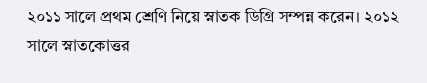২০১১ সালে প্রথম শ্রেণি নিয়ে স্নাতক ডিগ্রি সম্পন্ন করেন। ২০১২ সালে স্নাতকোত্তর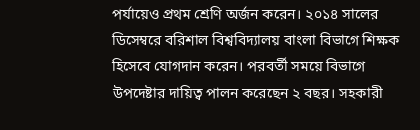পর্যায়েও প্রথম শ্রেণি অর্জন করেন। ২০১৪ সালের ডিসেম্বরে বরিশাল বিশ্ববিদ্যালয় বাংলা বিভাগে শিক্ষক হিসেবে যোগদান করেন। পরবর্তী সময়ে বিভাগে উপদেষ্টার দায়িত্ব পালন করেছেন ২ বছর। সহকারী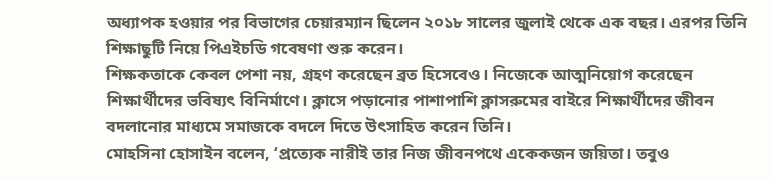অধ্যাপক হওয়ার পর বিভাগের চেয়ারম্যান ছিলেন ২০১৮ সালের জুলাই থেকে এক বছর। এরপর তিনি শিক্ষাছুটি নিয়ে পিএইচডি গবেষণা শুরু করেন।
শিক্ষকতাকে কেবল পেশা নয়, গ্রহণ করেছেন ব্রত হিসেবেও। নিজেকে আত্মনিয়োগ করেছেন শিক্ষার্থীদের ভবিষ্যৎ বিনির্মাণে। ক্লাসে পড়ানোর পাশাপাশি ক্লাসরুমের বাইরে শিক্ষার্থীদের জীবন বদলানোর মাধ্যমে সমাজকে বদলে দিতে উৎসাহিত করেন তিনি।
মোহসিনা হোসাইন বলেন, ‘প্রত্যেক নারীই তার নিজ জীবনপথে একেকজন জয়িতা। তবুও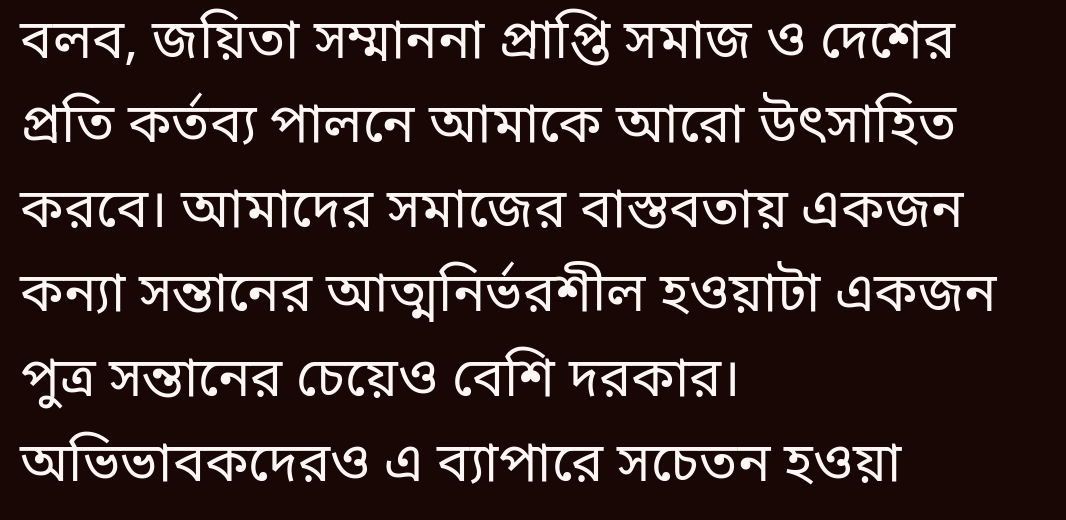বলব, জয়িতা সম্মাননা প্রাপ্তি সমাজ ও দেশের প্রতি কর্তব্য পালনে আমাকে আরো উৎসাহিত করবে। আমাদের সমাজের বাস্তবতায় একজন কন্যা সন্তানের আত্মনির্ভরশীল হওয়াটা একজন পুত্র সন্তানের চেয়েও বেশি দরকার। অভিভাবকদেরও এ ব্যাপারে সচেতন হওয়া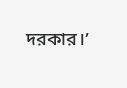দরকার।’